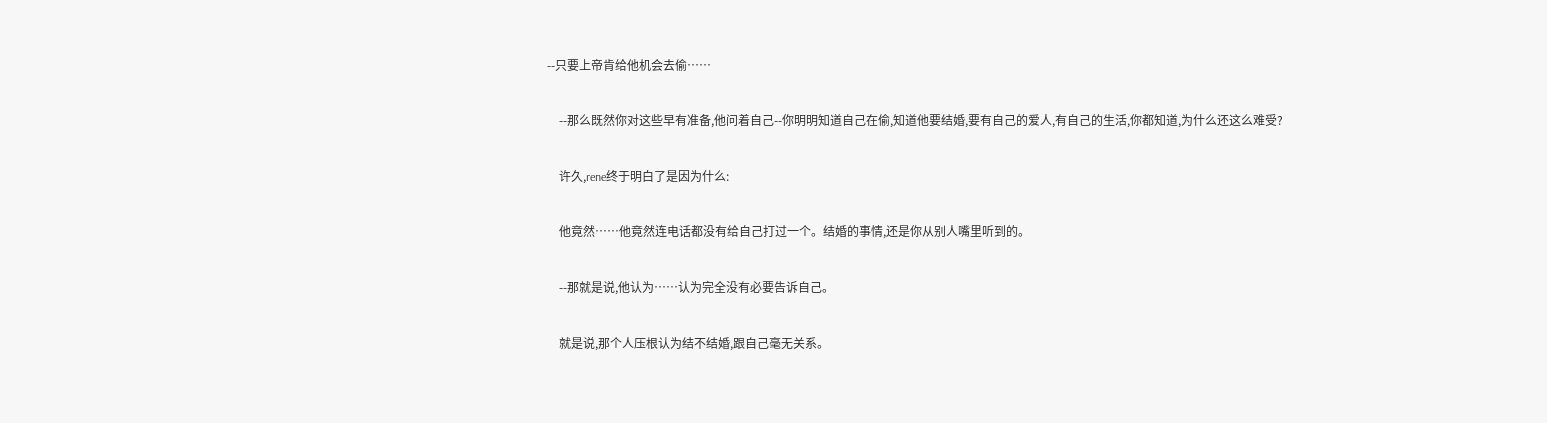--只要上帝肯给他机会去偷……

    --那么既然你对这些早有准备,他问着自己--你明明知道自己在偷,知道他要结婚,要有自己的爱人,有自己的生活,你都知道,为什么还这么难受?

    许久,rene终于明白了是因为什么:

    他竟然……他竟然连电话都没有给自己打过一个。结婚的事情,还是你从别人嘴里听到的。

    --那就是说,他认为……认为完全没有必要告诉自己。

    就是说,那个人压根认为结不结婚,跟自己毫无关系。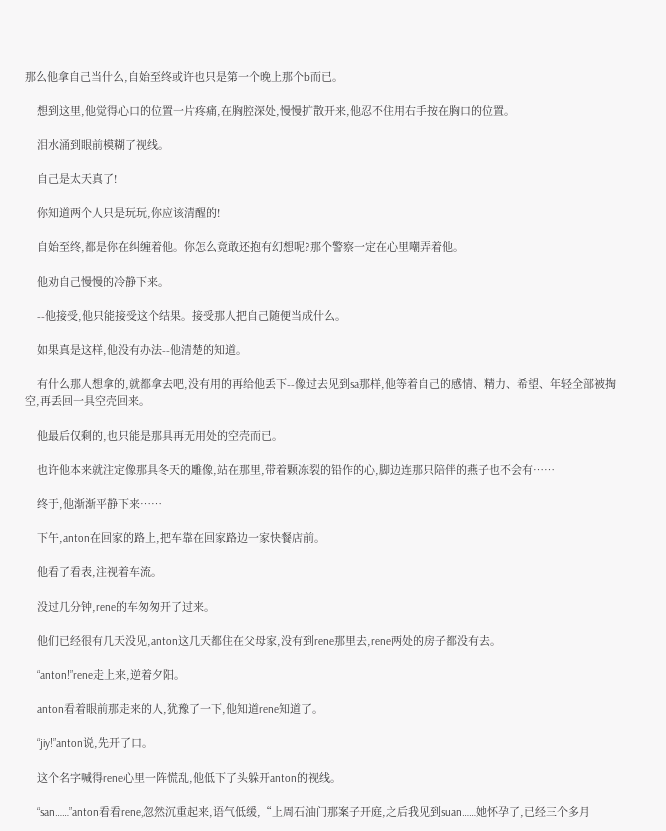那么他拿自己当什么,自始至终或许也只是第一个晚上那个b而已。

    想到这里,他觉得心口的位置一片疼痛,在胸腔深处,慢慢扩散开来,他忍不住用右手按在胸口的位置。

    泪水涌到眼前模糊了视线。

    自己是太天真了!

    你知道两个人只是玩玩,你应该清醒的!

    自始至终,都是你在纠缠着他。你怎么竟敢还抱有幻想呢?那个警察一定在心里嘲弄着他。

    他劝自己慢慢的冷静下来。

    --他接受,他只能接受这个结果。接受那人把自己随便当成什么。

    如果真是这样,他没有办法--他清楚的知道。

    有什么那人想拿的,就都拿去吧,没有用的再给他丢下--像过去见到sa那样,他等着自己的感情、精力、希望、年轻全部被掏空,再丢回一具空壳回来。

    他最后仅剩的,也只能是那具再无用处的空壳而已。

    也许他本来就注定像那具冬天的雕像,站在那里,带着颗冻裂的铅作的心,脚边连那只陪伴的燕子也不会有……

    终于,他渐渐平静下来……

    下午,anton在回家的路上,把车靠在回家路边一家快餐店前。

    他看了看表,注视着车流。

    没过几分钟,rene的车匆匆开了过来。

    他们已经很有几天没见,anton这几天都住在父母家,没有到rene那里去,rene两处的房子都没有去。

    “anton!”rene走上来,逆着夕阳。

    anton看着眼前那走来的人,犹豫了一下,他知道rene知道了。

    “jiy!”anton说,先开了口。

    这个名字喊得rene心里一阵慌乱,他低下了头躲开anton的视线。

    “san……”anton看看rene,忽然沉重起来,语气低缓,“上周石油门那案子开庭,之后我见到suan……她怀孕了,已经三个多月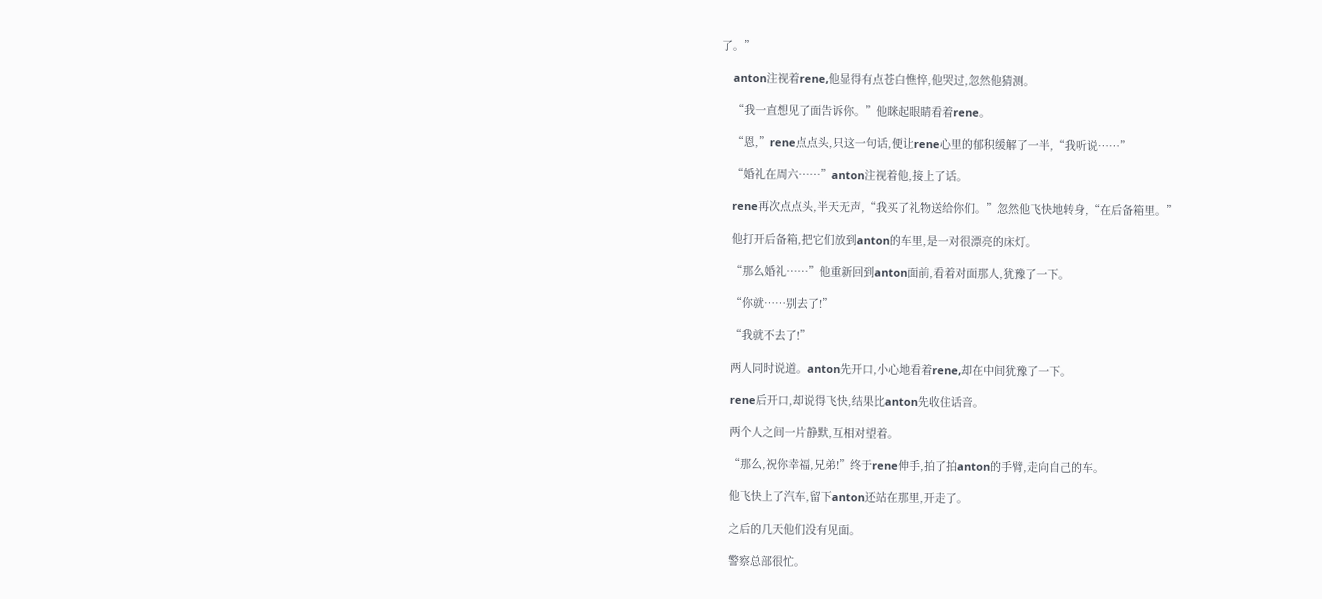了。”

    anton注视着rene,他显得有点苍白憔悴,他哭过,忽然他猜测。

    “我一直想见了面告诉你。”他眯起眼睛看着rene。

    “恩,”rene点点头,只这一句话,便让rene心里的郁积缓解了一半,“我听说……”

    “婚礼在周六……”anton注视着他,接上了话。

    rene再次点点头,半天无声,“我买了礼物送给你们。”忽然他飞快地转身,“在后备箱里。”

    他打开后备箱,把它们放到anton的车里,是一对很漂亮的床灯。

    “那么婚礼……”他重新回到anton面前,看着对面那人,犹豫了一下。

    “你就……别去了!”

    “我就不去了!”

    两人同时说道。anton先开口,小心地看着rene,却在中间犹豫了一下。

    rene后开口,却说得飞快,结果比anton先收住话音。

    两个人之间一片静默,互相对望着。

    “那么,祝你幸福,兄弟!”终于rene伸手,拍了拍anton的手臂,走向自己的车。

    他飞快上了汽车,留下anton还站在那里,开走了。

    之后的几天他们没有见面。

    警察总部很忙。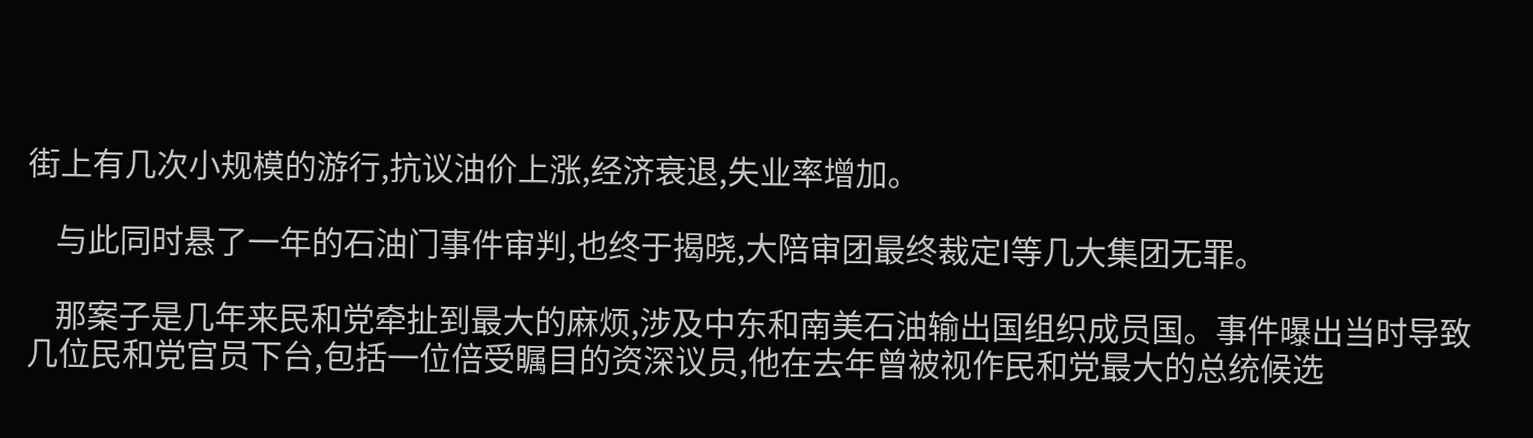街上有几次小规模的游行,抗议油价上涨,经济衰退,失业率增加。

    与此同时悬了一年的石油门事件审判,也终于揭晓,大陪审团最终裁定l等几大集团无罪。

    那案子是几年来民和党牵扯到最大的麻烦,涉及中东和南美石油输出国组织成员国。事件曝出当时导致几位民和党官员下台,包括一位倍受瞩目的资深议员,他在去年曾被视作民和党最大的总统候选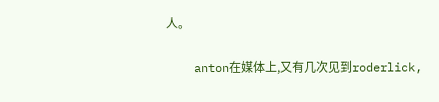人。

    anton在媒体上,又有几次见到roderlick,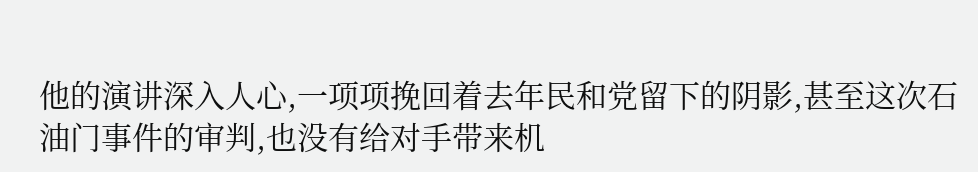他的演讲深入人心,一项项挽回着去年民和党留下的阴影,甚至这次石油门事件的审判,也没有给对手带来机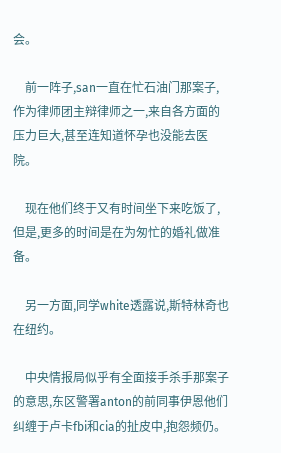会。

    前一阵子,san一直在忙石油门那案子,作为律师团主辩律师之一,来自各方面的压力巨大,甚至连知道怀孕也没能去医院。

    现在他们终于又有时间坐下来吃饭了,但是,更多的时间是在为匆忙的婚礼做准备。

    另一方面,同学white透露说,斯特林奇也在纽约。

    中央情报局似乎有全面接手杀手那案子的意思,东区警署anton的前同事伊恩他们纠缠于卢卡fbi和cia的扯皮中,抱怨频仍。